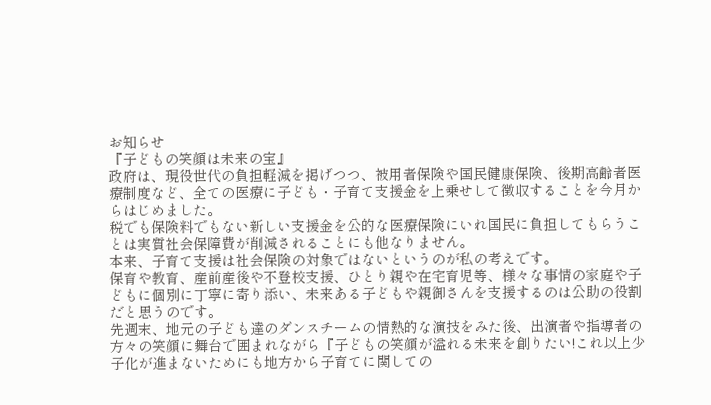お知らせ
『子どもの笑顔は未来の宝』
政府は、現役世代の負担軽減を掲げつつ、被用者保険や国民健康保険、後期高齢者医療制度など、全ての医療に子ども・子育て支援金を上乗せして徴収することを今月からはじめました。
税でも保険料でもない新しい支援金を公的な医療保険にいれ国民に負担してもらうことは実質社会保障費が削減されることにも他なりません。
本来、子育て支援は社会保険の対象ではないというのが私の考えです。
保育や教育、産前産後や不登校支援、ひとり親や在宅育児等、様々な事情の家庭や子どもに個別に丁寧に寄り添い、未来ある子どもや親御さんを支援するのは公助の役割だと思うのです。
先週末、地元の子ども達のダンスチームの情熱的な演技をみた後、出演者や指導者の方々の笑顔に舞台で囲まれながら『子どもの笑顔が溢れる未来を創りたい!これ以上少子化が進まないためにも地方から子育てに関しての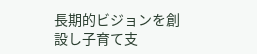長期的ビジョンを創設し子育て支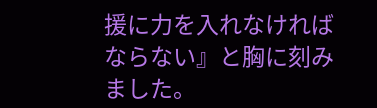援に力を入れなければならない』と胸に刻みました。